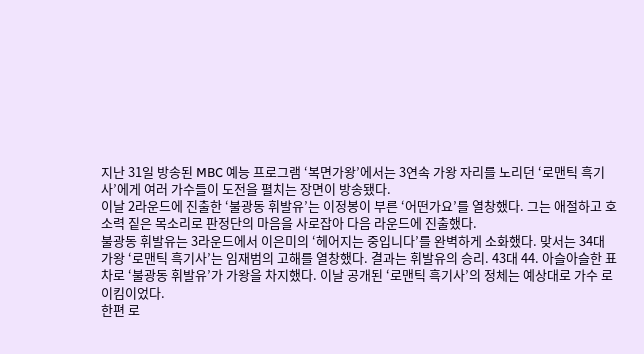지난 31일 방송된 MBC 예능 프로그램 ‘복면가왕’에서는 3연속 가왕 자리를 노리던 ‘로맨틱 흑기사’에게 여러 가수들이 도전을 펼치는 장면이 방송됐다.
이날 2라운드에 진출한 ‘불광동 휘발유’는 이정봉이 부른 ‘어떤가요’를 열창했다. 그는 애절하고 호소력 짙은 목소리로 판정단의 마음을 사로잡아 다음 라운드에 진출했다.
불광동 휘발유는 3라운드에서 이은미의 ‘헤어지는 중입니다’를 완벽하게 소화했다. 맞서는 34대 가왕 ‘로맨틱 흑기사’는 임재범의 고해를 열창했다. 결과는 휘발유의 승리. 43대 44. 아슬아슬한 표차로 ‘불광동 휘발유’가 가왕을 차지했다. 이날 공개된 ‘로맨틱 흑기사’의 정체는 예상대로 가수 로이킴이었다.
한편 로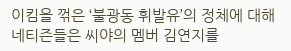이킴을 꺾은 ‘불광동 휘발유’의 정체에 대해 네티즌들은 씨야의 멤버 김연지를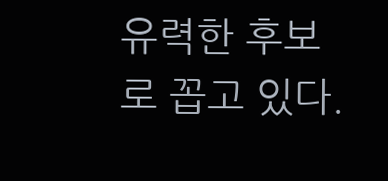유력한 후보로 꼽고 있다.